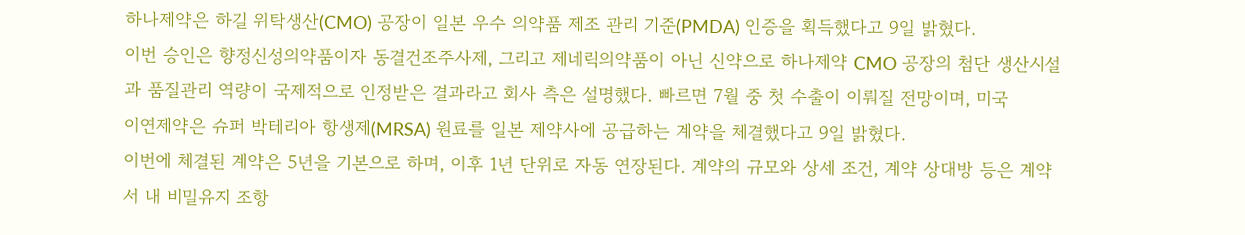하나제약은 하길 위탁생산(CMO) 공장이 일본 우수 의약품 제조 관리 기준(PMDA) 인증을 획득했다고 9일 밝혔다.
이번 승인은 향정신성의약품이자 동결건조주사제, 그리고 제네릭의약품이 아닌 신약으로 하나제약 CMO 공장의 첨단 생산시설과 품질관리 역량이 국제적으로 인정받은 결과라고 회사 측은 설명했다. 빠르면 7월 중 첫 수출이 이뤄질 전망이며, 미국
이연제약은 슈퍼 박테리아 항생제(MRSA) 원료를 일본 제약사에 공급하는 계약을 체결했다고 9일 밝혔다.
이번에 체결된 계약은 5년을 기본으로 하며, 이후 1년 단위로 자동 연장된다. 계약의 규모와 상세 조건, 계약 상대방 등은 계약서 내 비밀유지 조항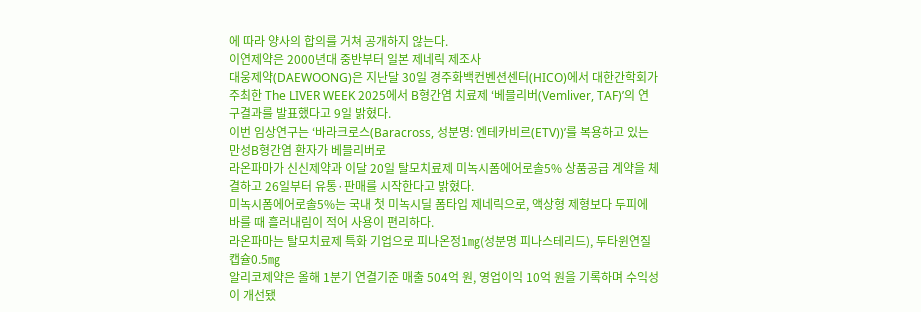에 따라 양사의 합의를 거쳐 공개하지 않는다.
이연제약은 2000년대 중반부터 일본 제네릭 제조사
대웅제약(DAEWOONG)은 지난달 30일 경주화백컨벤션센터(HICO)에서 대한간학회가 주최한 The LIVER WEEK 2025에서 B형간염 치료제 ‘베믈리버(Vemliver, TAF)’의 연구결과를 발표했다고 9일 밝혔다.
이번 임상연구는 ‘바라크로스(Baracross, 성분명: 엔테카비르(ETV))’를 복용하고 있는 만성B형간염 환자가 베믈리버로
라온파마가 신신제약과 이달 20일 탈모치료제 미녹시폼에어로솔5% 상품공급 계약을 체결하고 26일부터 유통·판매를 시작한다고 밝혔다.
미녹시폼에어로솔5%는 국내 첫 미녹시딜 폼타입 제네릭으로, 액상형 제형보다 두피에 바를 때 흘러내림이 적어 사용이 편리하다.
라온파마는 탈모치료제 특화 기업으로 피나온정1㎎(성분명 피나스테리드), 두타윈연질캡슐0.5㎎
알리코제약은 올해 1분기 연결기준 매출 504억 원, 영업이익 10억 원을 기록하며 수익성이 개선됐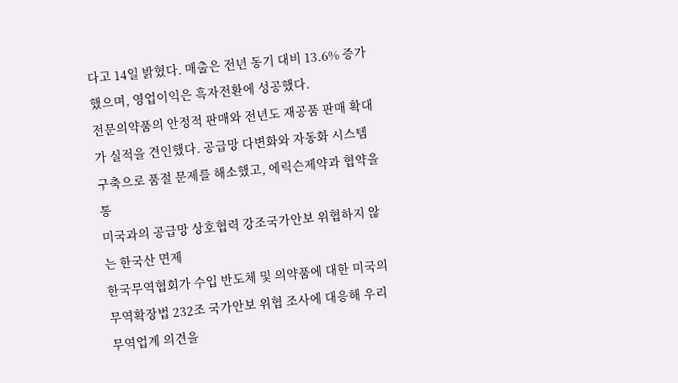다고 14일 밝혔다. 매출은 전년 동기 대비 13.6% 증가했으며, 영업이익은 흑자전환에 성공했다.
전문의약품의 안정적 판매와 전년도 재공품 판매 확대가 실적을 견인했다. 공급망 다변화와 자동화 시스템 구축으로 품절 문제를 해소했고, 에릭슨제약과 협약을 통
미국과의 공급망 상호협력 강조국가안보 위협하지 않는 한국산 면제
한국무역협회가 수입 반도체 및 의약품에 대한 미국의 무역확장법 232조 국가안보 위협 조사에 대응해 우리 무역업계 의견을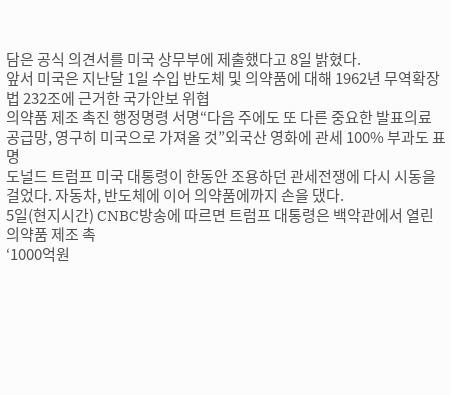담은 공식 의견서를 미국 상무부에 제출했다고 8일 밝혔다.
앞서 미국은 지난달 1일 수입 반도체 및 의약품에 대해 1962년 무역확장법 232조에 근거한 국가안보 위협
의약품 제조 촉진 행정명령 서명“다음 주에도 또 다른 중요한 발표의료 공급망, 영구히 미국으로 가져올 것”외국산 영화에 관세 100% 부과도 표명
도널드 트럼프 미국 대통령이 한동안 조용하던 관세전쟁에 다시 시동을 걸었다. 자동차, 반도체에 이어 의약품에까지 손을 댔다.
5일(현지시간) CNBC방송에 따르면 트럼프 대통령은 백악관에서 열린 의약품 제조 촉
‘1000억원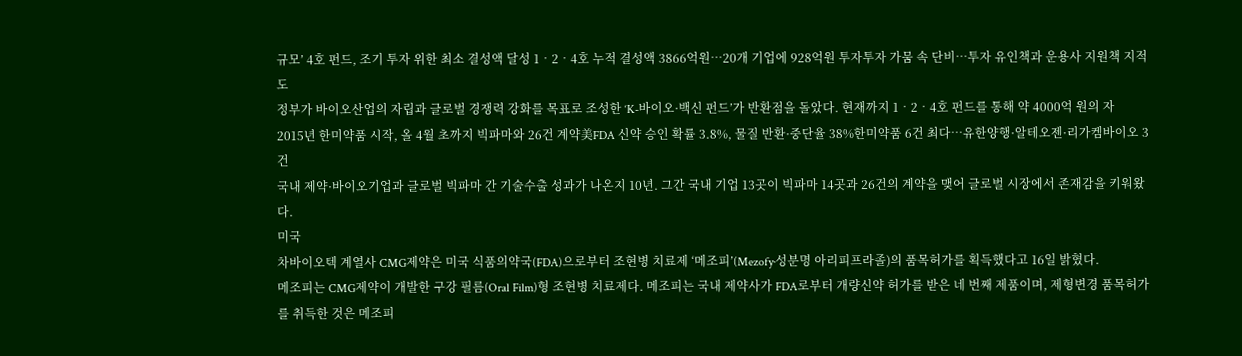규모’ 4호 펀드, 조기 투자 위한 최소 결성액 달성 1‧2‧4호 누적 결성액 3866억원…20개 기업에 928억원 투자투자 가뭄 속 단비…투자 유인책과 운용사 지원책 지적도
정부가 바이오산업의 자립과 글로벌 경쟁력 강화를 목표로 조성한 ‘K-바이오·백신 펀드’가 반환점을 돌았다. 현재까지 1‧2‧4호 펀드를 통해 약 4000억 원의 자
2015년 한미약품 시작, 올 4월 초까지 빅파마와 26건 계약美FDA 신약 승인 확률 3.8%, 물질 반환·중단율 38%한미약품 6건 최다…유한양행·알테오젠·리가켐바이오 3건
국내 제약·바이오기업과 글로벌 빅파마 간 기술수출 성과가 나온지 10년. 그간 국내 기업 13곳이 빅파마 14곳과 26건의 계약을 맺어 글로벌 시장에서 존재감을 키워왔다.
미국
차바이오텍 계열사 CMG제약은 미국 식품의약국(FDA)으로부터 조현병 치료제 ‘메조피’(Mezofy·성분명 아리피프라졸)의 품목허가를 획득했다고 16일 밝혔다.
메조피는 CMG제약이 개발한 구강 필름(Oral Film)형 조현병 치료제다. 메조피는 국내 제약사가 FDA로부터 개량신약 허가를 받은 네 번째 제품이며, 제형변경 품목허가를 취득한 것은 메조피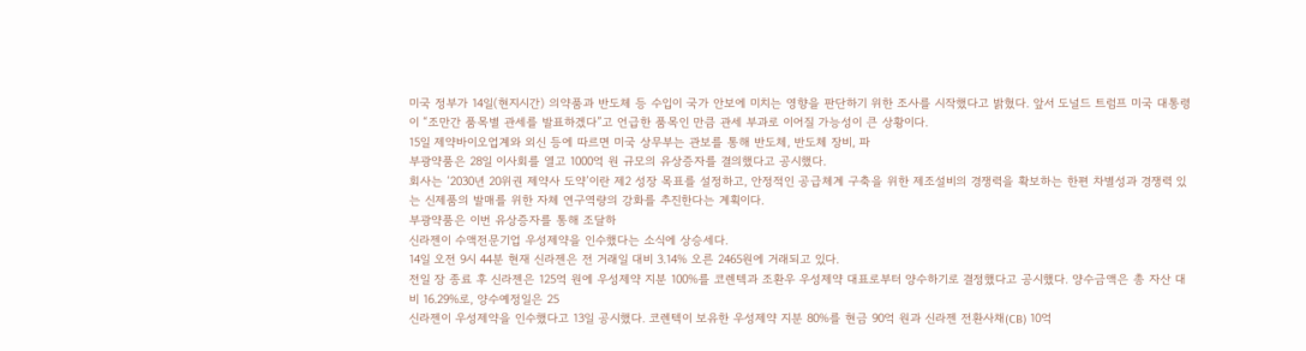미국 정부가 14일(현지시간) 의약품과 반도체 등 수입이 국가 안보에 미치는 영향을 판단하기 위한 조사를 시작했다고 밝혔다. 앞서 도널드 트럼프 미국 대통령이 “조만간 품목별 관세를 발표하겠다”고 언급한 품목인 만큼 관세 부과로 이어질 가능성이 큰 상황이다.
15일 제약바이오업계와 외신 등에 따르면 미국 상무부는 관보를 통해 반도체, 반도체 장비, 파
부광약품은 28일 이사회를 열고 1000억 원 규모의 유상증자를 결의했다고 공시했다.
회사는 ‘2030년 20위권 제약사 도약’이란 제2 성장 목표를 설정하고, 안정적인 공급체계 구축을 위한 제조설비의 경쟁력을 확보하는 한편 차별성과 경쟁력 있는 신제품의 발매를 위한 자체 연구역량의 강화를 추진한다는 계획이다.
부광약품은 이번 유상증자를 통해 조달하
신라젠이 수액전문기업 우성제약을 인수했다는 소식에 상승세다.
14일 오전 9시 44분 현재 신라젠은 전 거래일 대비 3.14% 오른 2465원에 거래되고 있다.
전일 장 종료 후 신라젠은 125억 원에 우성제약 지분 100%를 코렌텍과 조환우 우성제약 대표로부터 양수하기로 결정했다고 공시했다. 양수금액은 총 자산 대비 16.29%로, 양수예정일은 25
신라젠이 우성제약을 인수했다고 13일 공시했다. 코렌텍이 보유한 우성제약 지분 80%를 현금 90억 원과 신라젠 전환사채(CB) 10억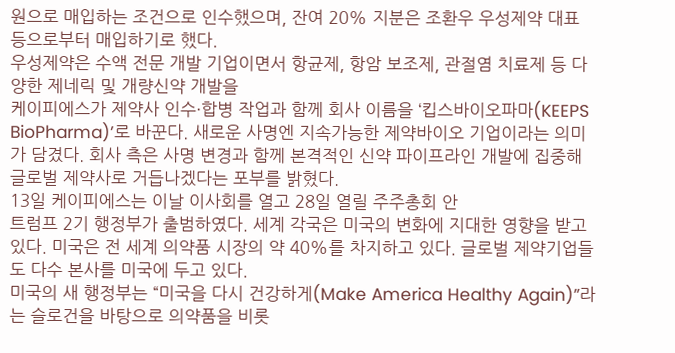원으로 매입하는 조건으로 인수했으며, 잔여 20% 지분은 조환우 우성제약 대표 등으로부터 매입하기로 했다.
우성제약은 수액 전문 개발 기업이면서 항균제, 항암 보조제, 관절염 치료제 등 다양한 제네릭 및 개량신약 개발을
케이피에스가 제약사 인수·합병 작업과 함께 회사 이름을 ‘킵스바이오파마(KEEPS BioPharma)’로 바꾼다. 새로운 사명엔 지속가능한 제약바이오 기업이라는 의미가 담겼다. 회사 측은 사명 변경과 함께 본격적인 신약 파이프라인 개발에 집중해 글로벌 제약사로 거듭나겠다는 포부를 밝혔다.
13일 케이피에스는 이날 이사회를 열고 28일 열릴 주주총회 안
트럼프 2기 행정부가 출범하였다. 세계 각국은 미국의 변화에 지대한 영향을 받고 있다. 미국은 전 세계 의약품 시장의 약 40%를 차지하고 있다. 글로벌 제약기업들도 다수 본사를 미국에 두고 있다.
미국의 새 행정부는 “미국을 다시 건강하게(Make America Healthy Again)”라는 슬로건을 바탕으로 의약품을 비롯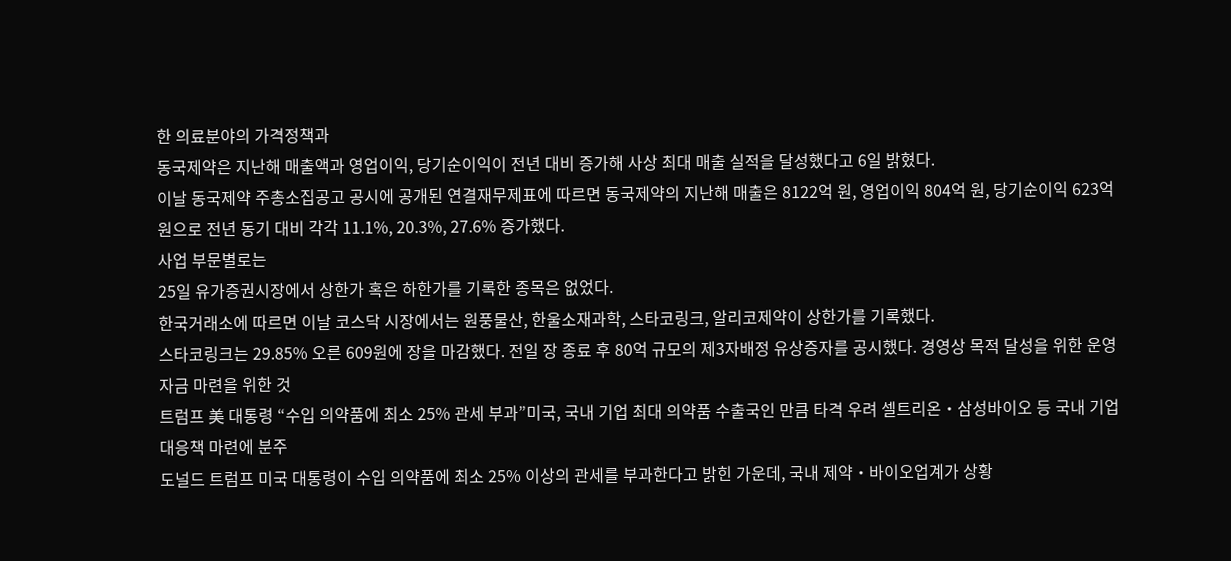한 의료분야의 가격정책과
동국제약은 지난해 매출액과 영업이익, 당기순이익이 전년 대비 증가해 사상 최대 매출 실적을 달성했다고 6일 밝혔다.
이날 동국제약 주총소집공고 공시에 공개된 연결재무제표에 따르면 동국제약의 지난해 매출은 8122억 원, 영업이익 804억 원, 당기순이익 623억 원으로 전년 동기 대비 각각 11.1%, 20.3%, 27.6% 증가했다.
사업 부문별로는
25일 유가증권시장에서 상한가 혹은 하한가를 기록한 종목은 없었다.
한국거래소에 따르면 이날 코스닥 시장에서는 원풍물산, 한울소재과학, 스타코링크, 알리코제약이 상한가를 기록했다.
스타코링크는 29.85% 오른 609원에 장을 마감했다. 전일 장 종료 후 80억 규모의 제3자배정 유상증자를 공시했다. 경영상 목적 달성을 위한 운영자금 마련을 위한 것
트럼프 美 대통령 “수입 의약품에 최소 25% 관세 부과”미국, 국내 기업 최대 의약품 수출국인 만큼 타격 우려 셀트리온‧삼성바이오 등 국내 기업 대응책 마련에 분주
도널드 트럼프 미국 대통령이 수입 의약품에 최소 25% 이상의 관세를 부과한다고 밝힌 가운데, 국내 제약‧바이오업계가 상황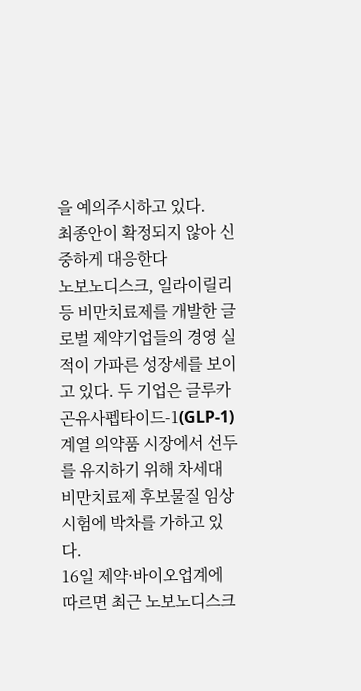을 예의주시하고 있다.
최종안이 확정되지 않아 신중하게 대응한다
노보노디스크, 일라이릴리 등 비만치료제를 개발한 글로벌 제약기업들의 경영 실적이 가파른 성장세를 보이고 있다. 두 기업은 글루카곤유사펩타이드-1(GLP-1) 계열 의약품 시장에서 선두를 유지하기 위해 차세대 비만치료제 후보물질 임상시험에 박차를 가하고 있다.
16일 제약·바이오업계에 따르면 최근 노보노디스크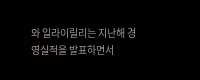와 일라이릴리는 지난해 경영실적을 발표하면서